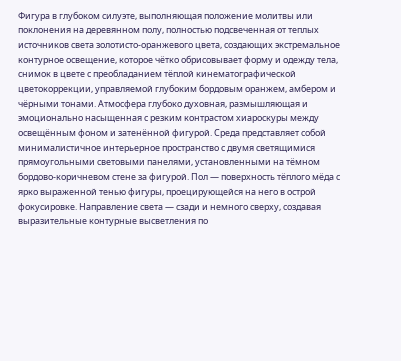Фигура в глубоком силуэте, выполняющая положение молитвы или поклонения на деревянном полу, полностью подсвеченная от теплых источников света золотисто-оранжевого цвета, создающих экстремальное контурное освещение, которое чётко обрисовывает форму и одежду тела, снимок в цвете с преобладанием тёплой кинематографической цветокоррекции, управляемой глубоким бордовым оранжем, амбером и чёрными тонами. Атмосфера глубоко духовная, размышляющая и эмоционально насыщенная с резким контрастом хиароскуры между освещённым фоном и затенённой фигурой. Среда представляет собой минималистичное интерьерное пространство с двумя светящимися прямоугольными световыми панелями, установленными на тёмном бордово-коричневом стене за фигурой. Пол — поверхность тёплого мёда с ярко выраженной тенью фигуры, проецирующейся на него в острой фокусировке. Направление света — сзади и немного сверху, создавая выразительные контурные высветления по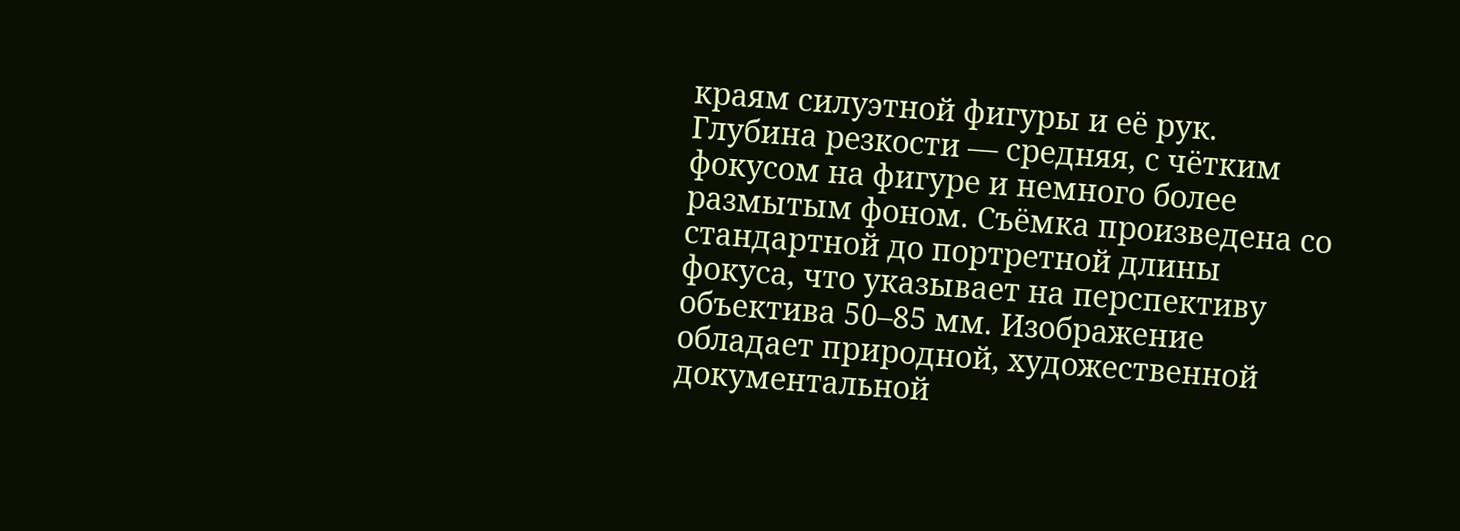краям силуэтной фигуры и её рук. Глубина резкости — средняя, с чётким фокусом на фигуре и немного более размытым фоном. Съёмка произведена со стандартной до портретной длины фокуса, что указывает на перспективу объектива 50–85 мм. Изображение обладает природной, художественной документальной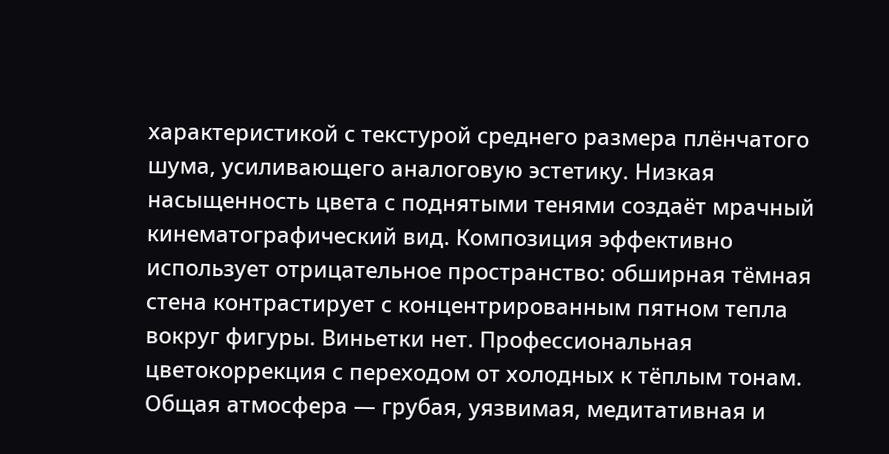характеристикой с текстурой среднего размера плёнчатого шума, усиливающего аналоговую эстетику. Низкая насыщенность цвета с поднятыми тенями создаёт мрачный кинематографический вид. Композиция эффективно использует отрицательное пространство: обширная тёмная стена контрастирует с концентрированным пятном тепла вокруг фигуры. Виньетки нет. Профессиональная цветокоррекция с переходом от холодных к тёплым тонам. Общая атмосфера — грубая, уязвимая, медитативная и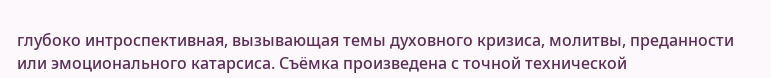глубоко интроспективная, вызывающая темы духовного кризиса, молитвы, преданности или эмоционального катарсиса. Съёмка произведена с точной технической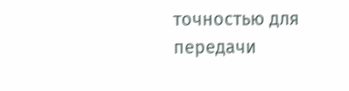точностью для передачи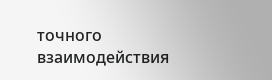точного взаимодействия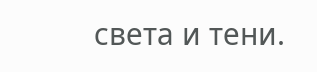света и тени.